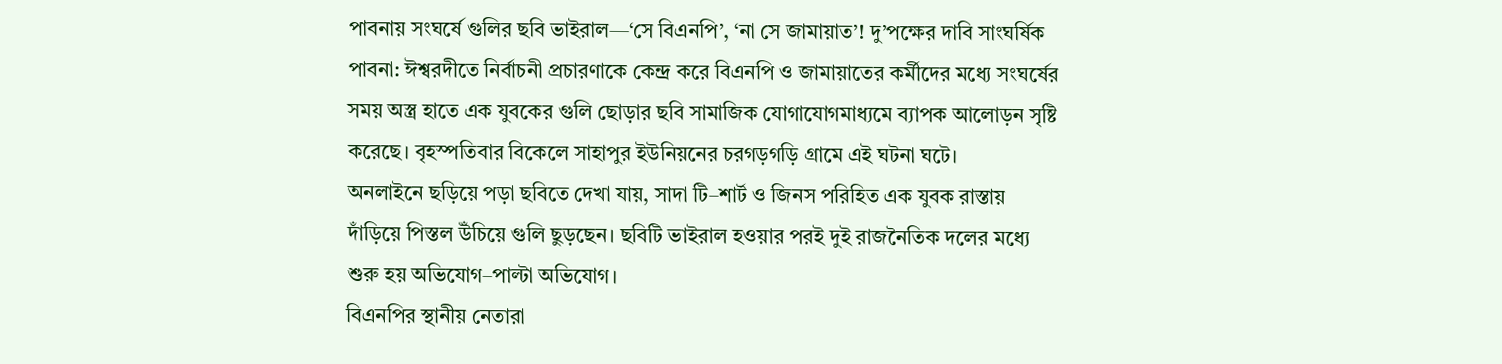পাবনায় সংঘর্ষে গুলির ছবি ভাইরাল—‘সে বিএনপি’, ‘না সে জামায়াত’! দু’পক্ষের দাবি সাংঘর্ষিক
পাবনা: ঈশ্বরদীতে নির্বাচনী প্রচারণাকে কেন্দ্র করে বিএনপি ও জামায়াতের কর্মীদের মধ্যে সংঘর্ষের সময় অস্ত্র হাতে এক যুবকের গুলি ছোড়ার ছবি সামাজিক যোগাযোগমাধ্যমে ব্যাপক আলোড়ন সৃষ্টি করেছে। বৃহস্পতিবার বিকেলে সাহাপুর ইউনিয়নের চরগড়গড়ি গ্রামে এই ঘটনা ঘটে।
অনলাইনে ছড়িয়ে পড়া ছবিতে দেখা যায়, সাদা টি–শার্ট ও জিনস পরিহিত এক যুবক রাস্তায় দাঁড়িয়ে পিস্তল উঁচিয়ে গুলি ছুড়ছেন। ছবিটি ভাইরাল হওয়ার পরই দুই রাজনৈতিক দলের মধ্যে শুরু হয় অভিযোগ–পাল্টা অভিযোগ।
বিএনপির স্থানীয় নেতারা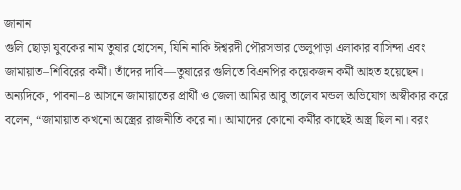জানান
গুলি ছোড়া যুবকের নাম তুষার হোসেন, যিনি নাকি ঈশ্বরদী পৌরসভার ভেলুপাড়া এলাকার বাসিন্দা এবং জামায়াত–শিবিরের কর্মী। তাঁদের দাবি—তুষারের গুলিতে বিএনপির কয়েকজন কর্মী আহত হয়েছেন।
অন্যদিকে, পাবনা–৪ আসনে জামায়াতের প্রার্থী ও জেলা আমির আবু তালেব মন্ডল অভিযোগ অস্বীকার করে বলেন, “জামায়াত কখনো অস্ত্রের রাজনীতি করে না। আমাদের কোনো কর্মীর কাছেই অস্ত্র ছিল না। বরং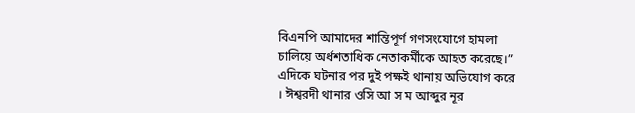বিএনপি আমাদের শান্তিপূর্ণ গণসংযোগে হামলা চালিয়ে অর্ধশতাধিক নেতাকর্মীকে আহত করেছে।”
এদিকে ঘটনার পর দুই পক্ষই থানায় অভিযোগ করে
। ঈশ্বরদী থানার ওসি আ স ম আব্দুর নূর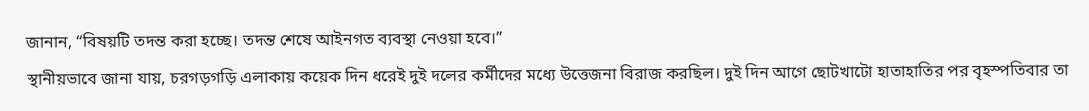জানান, “বিষয়টি তদন্ত করা হচ্ছে। তদন্ত শেষে আইনগত ব্যবস্থা নেওয়া হবে।”
স্থানীয়ভাবে জানা যায়, চরগড়গড়ি এলাকায় কয়েক দিন ধরেই দুই দলের কর্মীদের মধ্যে উত্তেজনা বিরাজ করছিল। দুই দিন আগে ছোটখাটো হাতাহাতির পর বৃহস্পতিবার তা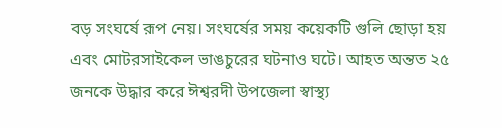বড় সংঘর্ষে রূপ নেয়। সংঘর্ষের সময় কয়েকটি গুলি ছোড়া হয় এবং মোটরসাইকেল ভাঙচুরের ঘটনাও ঘটে। আহত অন্তত ২৫ জনকে উদ্ধার করে ঈশ্বরদী উপজেলা স্বাস্থ্য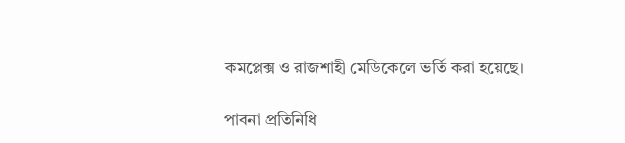কমপ্লেক্স ও রাজশাহী মেডিকেলে ভর্তি করা হয়েছে।

পাবনা প্রতিনিধি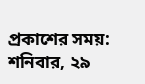প্রকাশের সময়: শনিবার, ২৯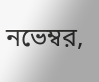নভেম্বর,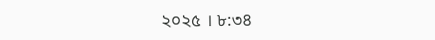২০২৫ । ৮:৩৪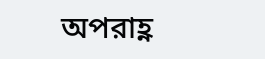অপরাহ্ণ